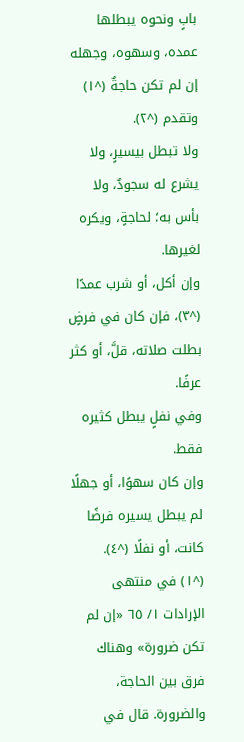بابٍ ونحوه يبطلها عمده، وسهوه، وجهله إن لم تكن حاجةٌ (^١) وتقدم (^٢).
ولا تبطل بيسيرٍ، ولا يشرع له سجودٌ، ولا بأس به؛ لحاجةٍ، ويكره لغيرها.
وإن أكل، أو شرب عمدًا (^٣)، فإن كان في فرضٍ بطلت صلاته، قلَّ، أو كثر عرفًا.
وفي نفلٍ يبطل كثيره فقط.
وإن كان سهوًا، أو جهلًا لم يبطل يسيره فرضًا كانت، أو نفلًا (^٤).
(^١) في منتهى الإرادات ١/ ٦٥ «إن لم تكن ضرورة» وهناك فرق بين الحاجة، والضرورة. قال في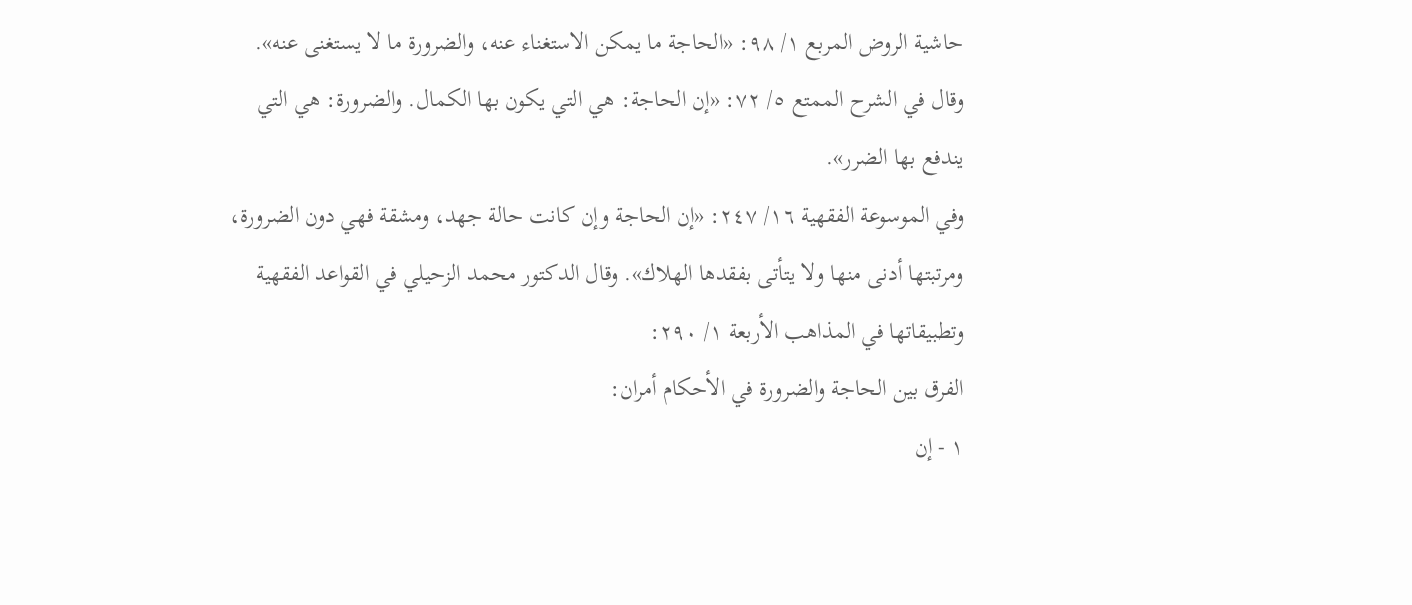حاشية الروض المربع ١/ ٩٨: «الحاجة ما يمكن الاستغناء عنه، والضرورة ما لا يستغنى عنه».
وقال في الشرح الممتع ٥/ ٧٢: «إن الحاجة: هي التي يكون بها الكمال. والضرورة: هي التي يندفع بها الضرر».
وفي الموسوعة الفقهية ١٦/ ٢٤٧: «إن الحاجة وإن كانت حالة جهد، ومشقة فهي دون الضرورة، ومرتبتها أدنى منها ولا يتأتى بفقدها الهلاك». وقال الدكتور محمد الزحيلي في القواعد الفقهية وتطبيقاتها في المذاهب الأربعة ١/ ٢٩٠:
الفرق بين الحاجة والضرورة في الأحكام أمران:
١ - إن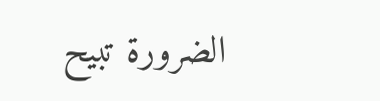الضرورة تبيح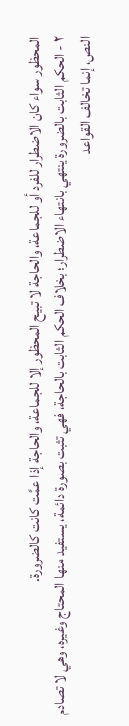المحظور سواء كان الاضطرار للفرد أو للجماعة، والحاجة لا تبيح المحظور إلا للجماعة، والحاجة إذا عمَّت كانت كالضرورة.
٢ - الحكم الثابت بالضرورة ينتهي بانتهاء الاضطرار؛ بخلاف الحكم الثابت بالحاجة، فهي تثبت بصورة دائمة، يستفيد منها المحتاج وغيره، وهي لا تصادم النص، إنما تخالف القواعد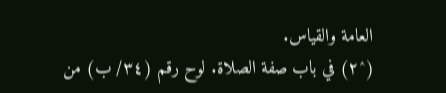العامة والقياس.
(^٢) في باب صفة الصلاة. لوح رقم (٣٤/ ب) من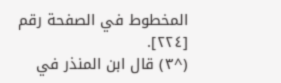المخطوط في الصفحة رقم [٢٢٤].
(^٣) قال ابن المنذر في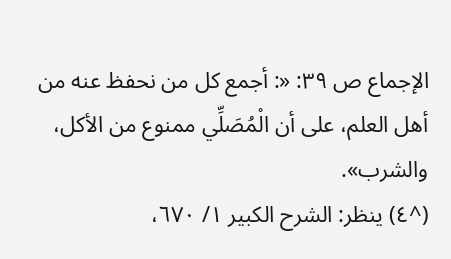الإجماع ص ٣٩: «: أجمع كل من نحفظ عنه من أهل العلم، على أن الْمُصَلِّي ممنوع من الأكل، والشرب».
(^٤) ينظر: الشرح الكبير ١/ ٦٧٠،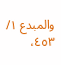والمبدع ١/ ٤٥٣،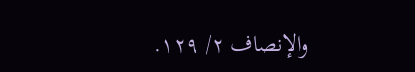والإنصاف ٢/ ١٢٩.